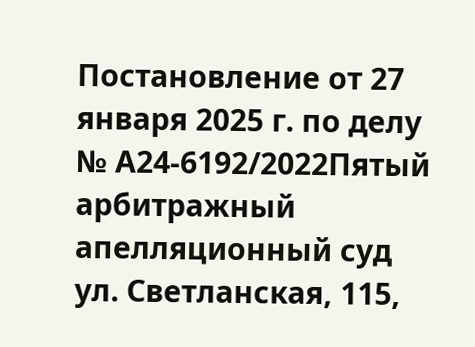Постановление от 27 января 2025 г. по делу № А24-6192/2022Пятый арбитражный апелляционный суд ул. Светланская, 115,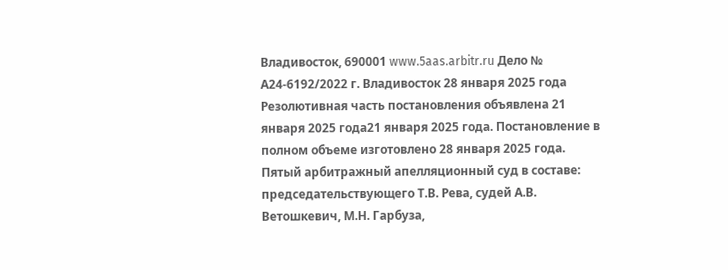Владивосток, 690001 www.5aas.arbitr.ru Дело № А24-6192/2022 г. Владивосток 28 января 2025 года Резолютивная часть постановления объявлена 21 января 2025 года21 января 2025 года. Постановление в полном объеме изготовлено 28 января 2025 года. Пятый арбитражный апелляционный суд в составе: председательствующего Т.В. Рева, судей А.В. Ветошкевич, М.Н. Гарбуза,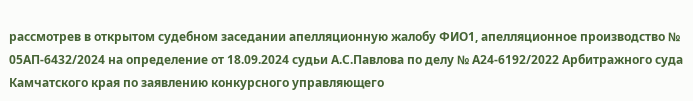рассмотрев в открытом судебном заседании апелляционную жалобу ФИО1, апелляционное производство № 05АП-6432/2024 на определение от 18.09.2024 судьи А.С.Павлова по делу № А24-6192/2022 Арбитражного суда Камчатского края по заявлению конкурсного управляющего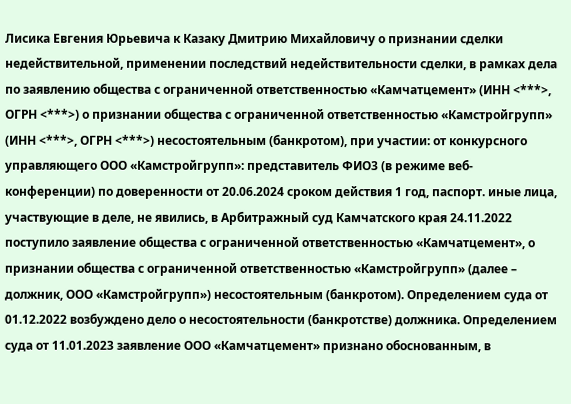Лисика Евгения Юрьевича к Казаку Дмитрию Михайловичу о признании сделки недействительной, применении последствий недействительности сделки, в рамках дела по заявлению общества с ограниченной ответственностью «Камчатцемент» (ИНН <***>, ОГРН <***>) о признании общества с ограниченной ответственностью «Камстройгрупп» (ИНН <***>, ОГРН <***>) несостоятельным (банкротом), при участии: от конкурсного управляющего ООО «Камстройгрупп»: представитель ФИО3 (в режиме веб-конференции) по доверенности от 20.06.2024 сроком действия 1 год, паспорт. иные лица, участвующие в деле, не явились, в Арбитражный суд Камчатского края 24.11.2022 поступило заявление общества с ограниченной ответственностью «Камчатцемент», о признании общества с ограниченной ответственностью «Камстройгрупп» (далее – должник, ООО «Камстройгрупп») несостоятельным (банкротом). Определением суда от 01.12.2022 возбуждено дело о несостоятельности (банкротстве) должника. Определением суда от 11.01.2023 заявление ООО «Камчатцемент» признано обоснованным, в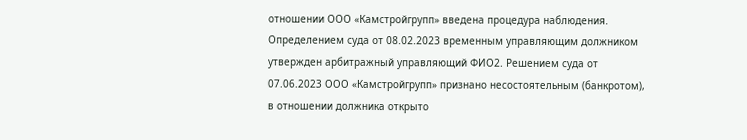отношении ООО «Камстройгрупп» введена процедура наблюдения. Определением суда от 08.02.2023 временным управляющим должником утвержден арбитражный управляющий ФИО2. Решением суда от 07.06.2023 ООО «Камстройгрупп» признано несостоятельным (банкротом), в отношении должника открыто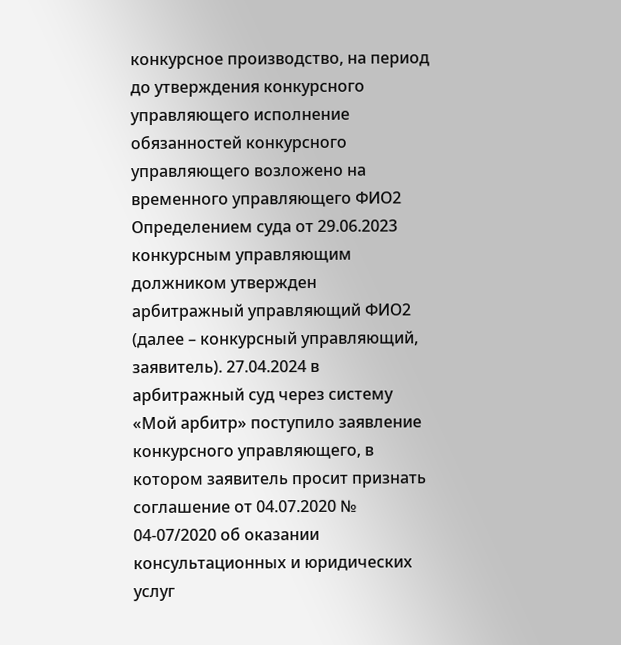конкурсное производство, на период до утверждения конкурсного управляющего исполнение обязанностей конкурсного управляющего возложено на временного управляющего ФИО2 Определением суда от 29.06.2023 конкурсным управляющим должником утвержден арбитражный управляющий ФИО2 (далее – конкурсный управляющий, заявитель). 27.04.2024 в арбитражный суд через систему «Мой арбитр» поступило заявление конкурсного управляющего, в котором заявитель просит признать соглашение от 04.07.2020 № 04-07/2020 об оказании консультационных и юридических услуг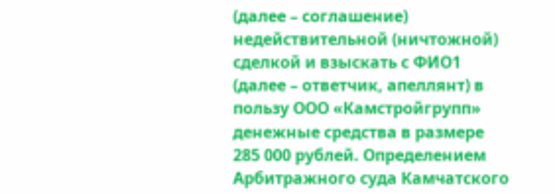(далее – соглашение) недействительной (ничтожной) сделкой и взыскать с ФИО1 (далее – ответчик, апеллянт) в пользу ООО «Камстройгрупп» денежные средства в размере 285 000 рублей. Определением Арбитражного суда Камчатского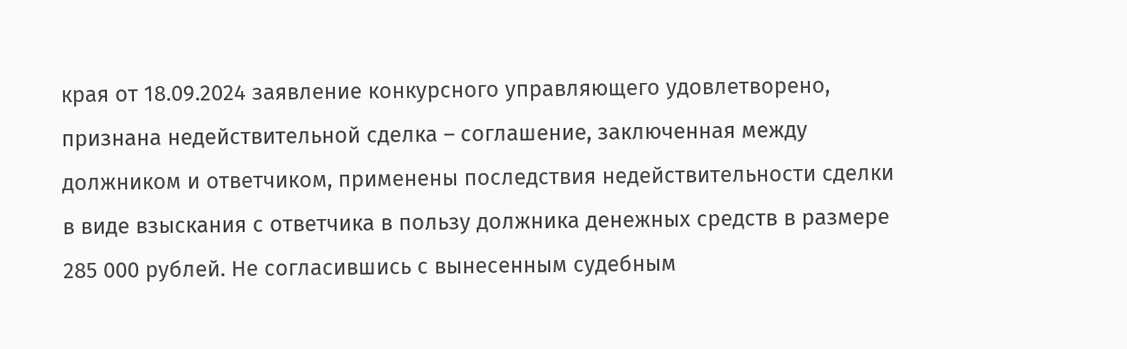края от 18.09.2024 заявление конкурсного управляющего удовлетворено, признана недействительной сделка – соглашение, заключенная между должником и ответчиком, применены последствия недействительности сделки в виде взыскания с ответчика в пользу должника денежных средств в размере 285 000 рублей. Не согласившись с вынесенным судебным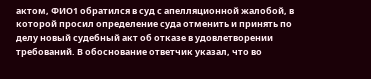актом, ФИО1 обратился в суд с апелляционной жалобой, в которой просил определение суда отменить и принять по делу новый судебный акт об отказе в удовлетворении требований. В обоснование ответчик указал, что во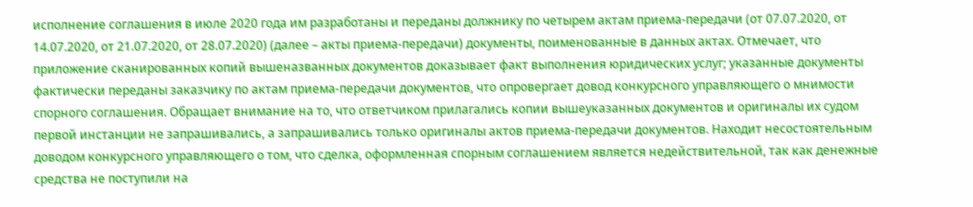исполнение соглашения в июле 2020 года им разработаны и переданы должнику по четырем актам приема-передачи (от 07.07.2020, от 14.07.2020, от 21.07.2020, от 28.07.2020) (далее – акты приема-передачи) документы, поименованные в данных актах. Отмечает, что приложение сканированных копий вышеназванных документов доказывает факт выполнения юридических услуг; указанные документы фактически переданы заказчику по актам приема-передачи документов, что опровергает довод конкурсного управляющего о мнимости спорного соглашения. Обращает внимание на то, что ответчиком прилагались копии вышеуказанных документов и оригиналы их судом первой инстанции не запрашивались, а запрашивались только оригиналы актов приема-передачи документов. Находит несостоятельным доводом конкурсного управляющего о том, что сделка, оформленная спорным соглашением является недействительной, так как денежные средства не поступили на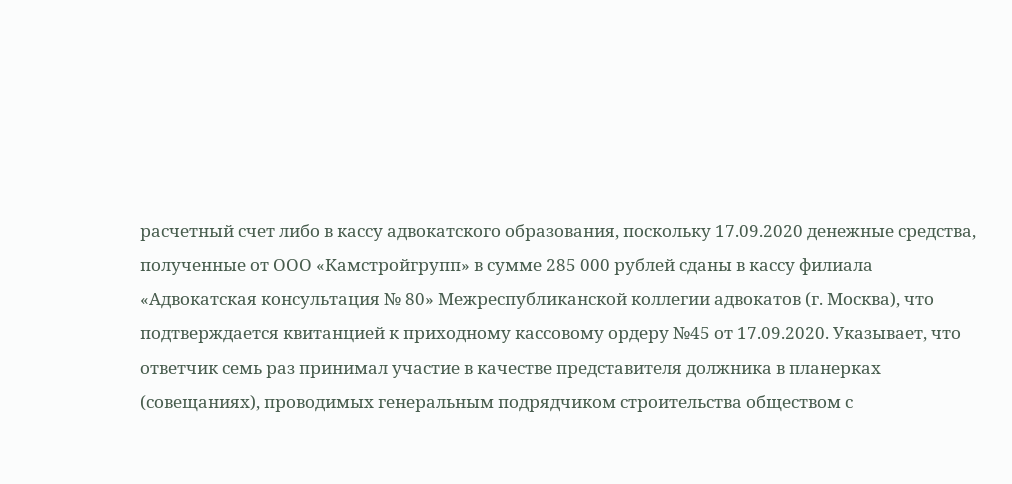расчетный счет либо в кассу адвокатского образования, поскольку 17.09.2020 денежные средства, полученные от ООО «Камстройгрупп» в сумме 285 000 рублей сданы в кассу филиала «Адвокатская консультация № 80» Межреспубликанской коллегии адвокатов (г. Москва), что подтверждается квитанцией к приходному кассовому ордеру №45 от 17.09.2020. Указывает, что ответчик семь раз принимал участие в качестве представителя должника в планерках (совещаниях), проводимых генеральным подрядчиком строительства обществом с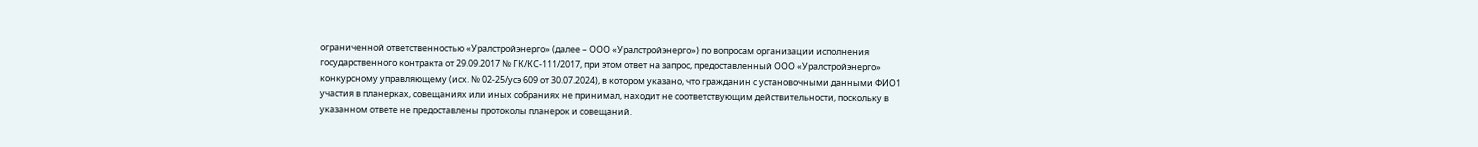ограниченной ответственностью «Уралстройэнерго» (далее – ООО «Уралстройэнерго») по вопросам организации исполнения государственного контракта от 29.09.2017 № ГК/КС-111/2017, при этом ответ на запрос, предоставленный ООО «Уралстройэнерго» конкурсному управляющему (исх. № 02-25/усэ 609 от 30.07.2024), в котором указано, что гражданин с установочными данными ФИО1 участия в планерках, совещаниях или иных собраниях не принимал, находит не соответствующим действительности, поскольку в указанном ответе не предоставлены протоколы планерок и совещаний.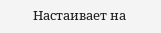Настаивает на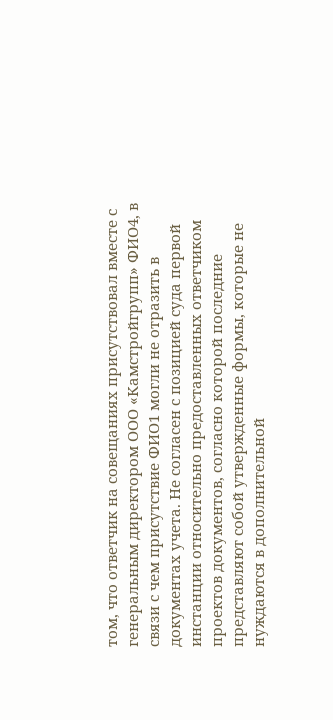том, что ответчик на совещаниях присутствовал вместе с генеральным директором ООО «Камстройгрупп» ФИО4, в связи с чем присутствие ФИО1 могли не отразить в документах учета. Не согласен с позицией суда первой инстанции относительно предоставленных ответчиком проектов документов, согласно которой последние представляют собой утвержденные формы, которые не нуждаются в дополнительной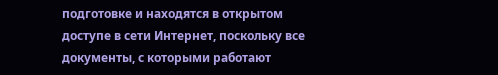подготовке и находятся в открытом доступе в сети Интернет, поскольку все документы, с которыми работают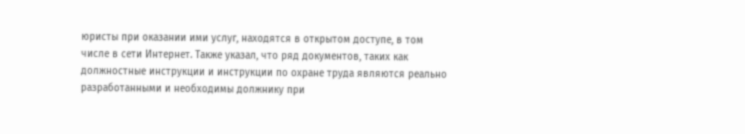юристы при оказании ими услуг, находятся в открытом доступе, в том числе в сети Интернет. Также указал, что ряд документов, таких как должностные инструкции и инструкции по охране труда являются реально разработанными и необходимы должнику при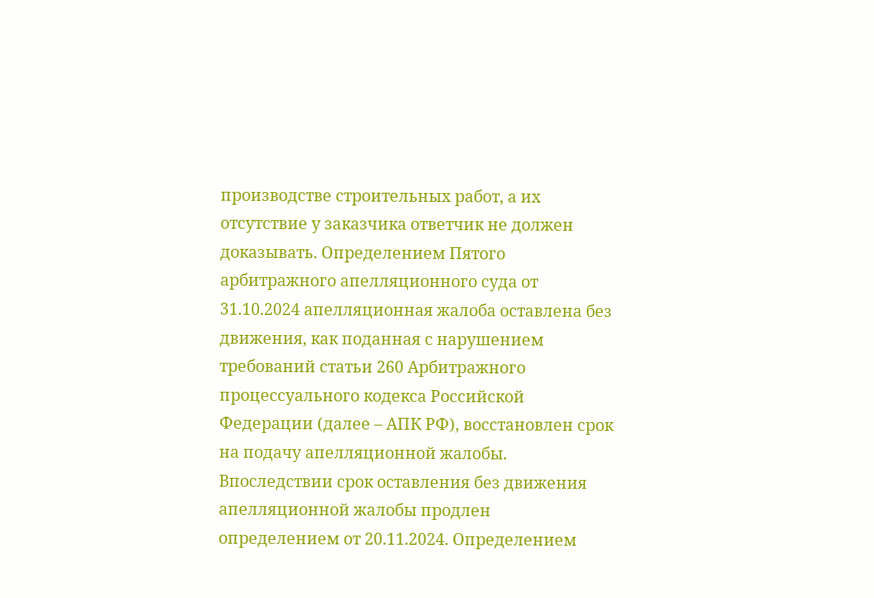производстве строительных работ, а их отсутствие у заказчика ответчик не должен доказывать. Определением Пятого арбитражного апелляционного суда от 31.10.2024 апелляционная жалоба оставлена без движения, как поданная с нарушением требований статьи 260 Арбитражного процессуального кодекса Российской Федерации (далее – АПК РФ), восстановлен срок на подачу апелляционной жалобы. Впоследствии срок оставления без движения апелляционной жалобы продлен определением от 20.11.2024. Определением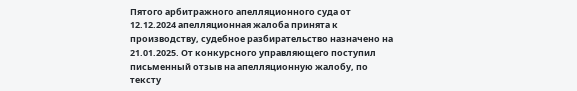Пятого арбитражного апелляционного суда от 12.12.2024 апелляционная жалоба принята к производству, судебное разбирательство назначено на 21.01.2025. От конкурсного управляющего поступил письменный отзыв на апелляционную жалобу, по тексту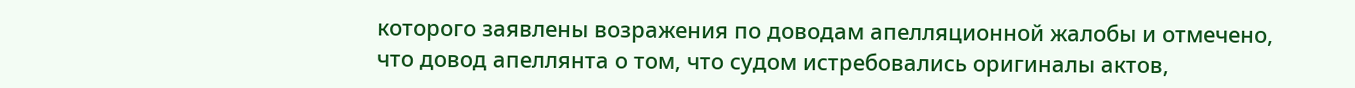которого заявлены возражения по доводам апелляционной жалобы и отмечено, что довод апеллянта о том, что судом истребовались оригиналы актов,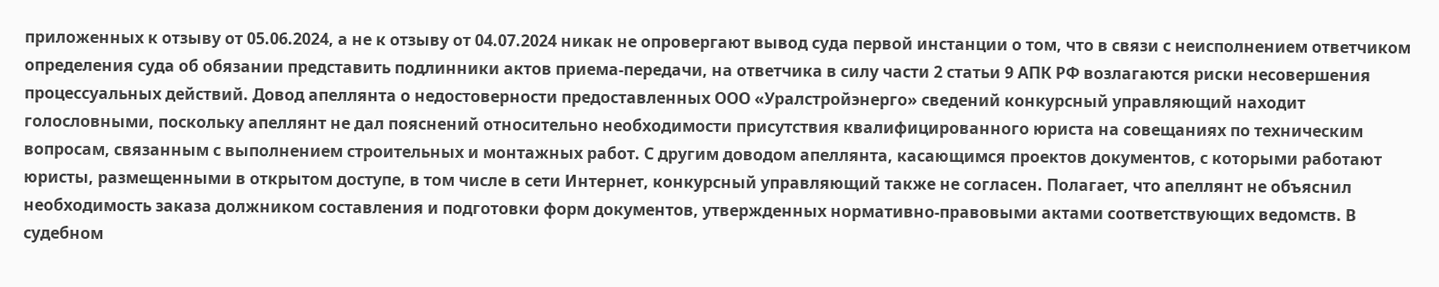приложенных к отзыву от 05.06.2024, а не к отзыву от 04.07.2024 никак не опровергают вывод суда первой инстанции о том, что в связи с неисполнением ответчиком определения суда об обязании представить подлинники актов приема-передачи, на ответчика в силу части 2 статьи 9 АПК РФ возлагаются риски несовершения процессуальных действий. Довод апеллянта о недостоверности предоставленных ООО «Уралстройэнерго» сведений конкурсный управляющий находит голословными, поскольку апеллянт не дал пояснений относительно необходимости присутствия квалифицированного юриста на совещаниях по техническим вопросам, связанным с выполнением строительных и монтажных работ. С другим доводом апеллянта, касающимся проектов документов, с которыми работают юристы, размещенными в открытом доступе, в том числе в сети Интернет, конкурсный управляющий также не согласен. Полагает, что апеллянт не объяснил необходимость заказа должником составления и подготовки форм документов, утвержденных нормативно-правовыми актами соответствующих ведомств. В судебном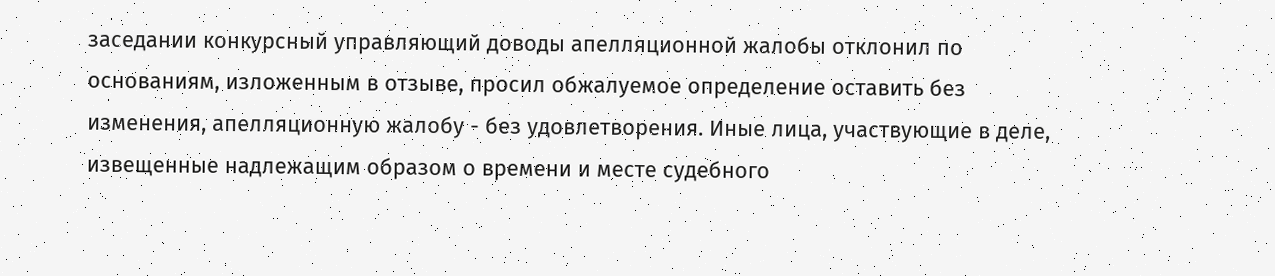заседании конкурсный управляющий доводы апелляционной жалобы отклонил по основаниям, изложенным в отзыве, просил обжалуемое определение оставить без изменения, апелляционную жалобу - без удовлетворения. Иные лица, участвующие в деле, извещенные надлежащим образом о времени и месте судебного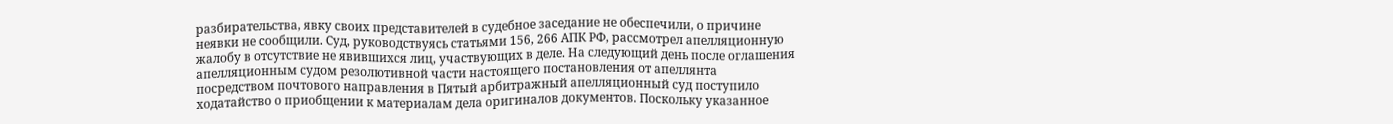разбирательства, явку своих представителей в судебное заседание не обеспечили, о причине неявки не сообщили. Суд, руководствуясь статьями 156, 266 АПК РФ, рассмотрел апелляционную жалобу в отсутствие не явившихся лиц, участвующих в деле. На следующий день после оглашения апелляционным судом резолютивной части настоящего постановления от апеллянта посредством почтового направления в Пятый арбитражный апелляционный суд поступило ходатайство о приобщении к материалам дела оригиналов документов. Поскольку указанное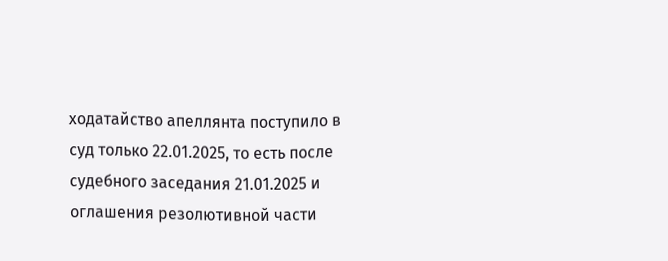ходатайство апеллянта поступило в суд только 22.01.2025, то есть после судебного заседания 21.01.2025 и оглашения резолютивной части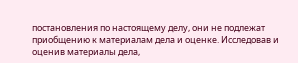постановления по настоящему делу, они не подлежат приобщению к материалам дела и оценке. Исследовав и оценив материалы дела,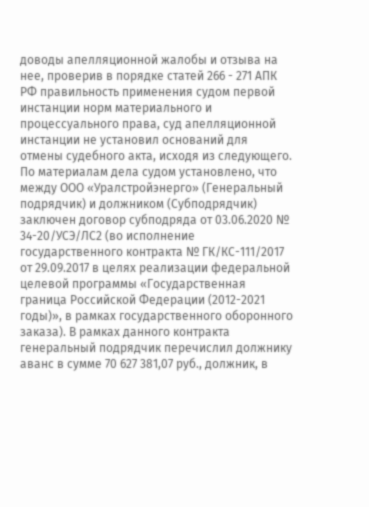доводы апелляционной жалобы и отзыва на нее, проверив в порядке статей 266 - 271 АПК РФ правильность применения судом первой инстанции норм материального и процессуального права, суд апелляционной инстанции не установил оснований для отмены судебного акта, исходя из следующего. По материалам дела судом установлено, что между ООО «Уралстройэнерго» (Генеральный подрядчик) и должником (Субподрядчик) заключен договор субподряда от 03.06.2020 № 34-20/УСЭ/ЛС2 (во исполнение государственного контракта № ГК/КС-111/2017 от 29.09.2017 в целях реализации федеральной целевой программы «Государственная граница Российской Федерации (2012-2021 годы)», в рамках государственного оборонного заказа). В рамках данного контракта генеральный подрядчик перечислил должнику аванс в сумме 70 627 381,07 руб., должник, в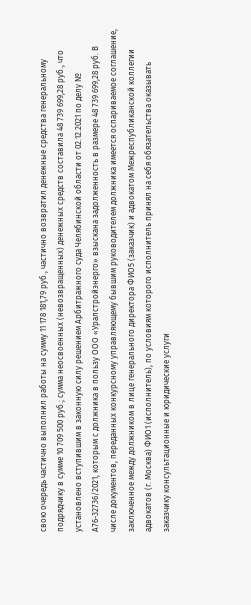свою очередь частично выполнил работы на сумму 11 178 181,79 руб., частично возвратил денежные средства генеральному подрядчику в сумме 10 709 500 руб.; сумма неосвоенных (невозвращенных) денежных средств составила 48 739 699,28 руб., что установлено вступившим в законную силу решением Арбитражного суда Челябинской области от 02.12.2021 по делу № А76-32736/2021, которым с должника в пользу ООО «Уралстройэнерго» взыскана задолженность в размере 48 739 699,28 руб. В числе документов, переданных конкурсному управляющему бывшим руководителем должника имеется оспариваемое соглашение, заключенное между должником в лице генерального директора ФИО5 (заказчик) и адвокатом Межреспубликанской коллегии адвокатов (г. Москва) ФИО1 (исполнитель), по условиям которого исполнитель принял на себя обязательства оказывать заказчику консультационные и юридические услуги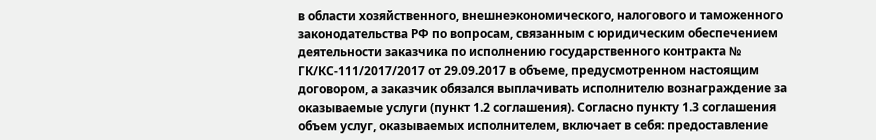в области хозяйственного, внешнеэкономического, налогового и таможенного законодательства РФ по вопросам, связанным с юридическим обеспечением деятельности заказчика по исполнению государственного контракта № ГК/КС-111/2017/2017 от 29.09.2017 в объеме, предусмотренном настоящим договором, а заказчик обязался выплачивать исполнителю вознаграждение за оказываемые услуги (пункт 1.2 соглашения). Согласно пункту 1.3 соглашения объем услуг, оказываемых исполнителем, включает в себя: предоставление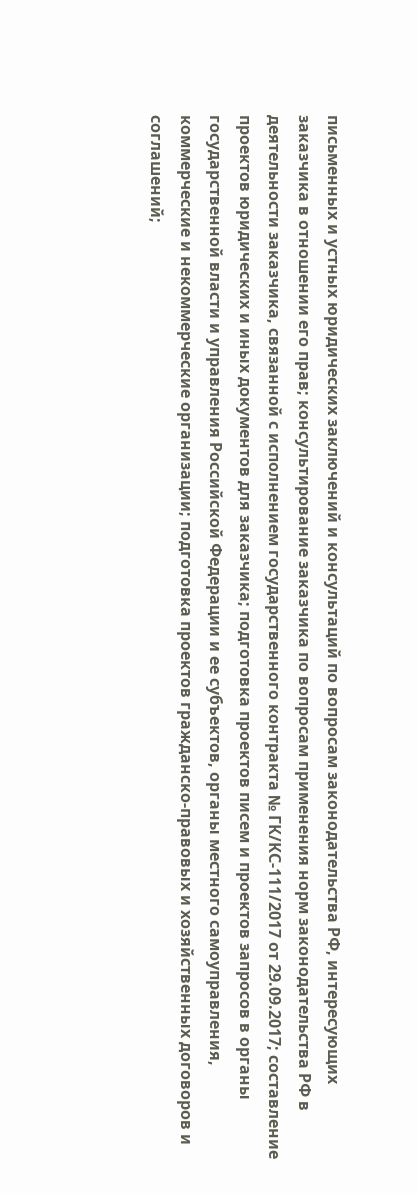письменных и устных юридических заключений и консультаций по вопросам законодательства РФ, интересующих заказчика в отношении его прав; консультирование заказчика по вопросам применения норм законодательства РФ в деятельности заказчика, связанной с исполнением государственного контракта № ГК/КС-111/2017 от 29.09.2017; составление проектов юридических и иных документов для заказчика; подготовка проектов писем и проектов запросов в органы государственной власти и управления Российской Федерации и ее субъектов, органы местного самоуправления, коммерческие и некоммерческие организации; подготовка проектов гражданско-правовых и хозяйственных договоров и соглашений;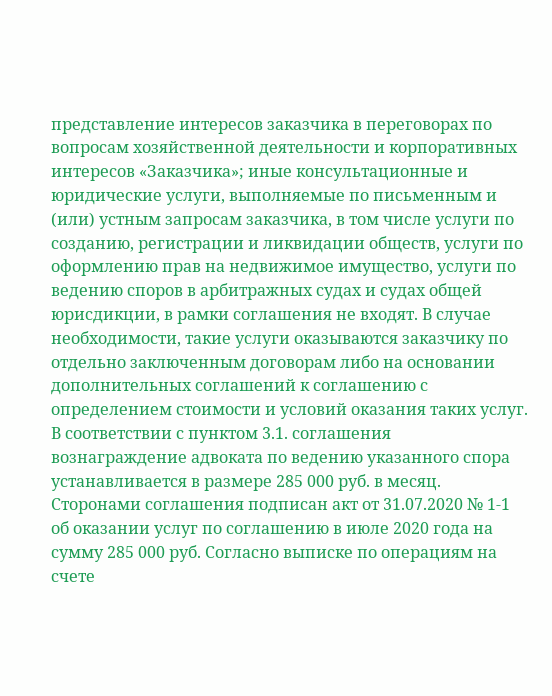представление интересов заказчика в переговорах по вопросам хозяйственной деятельности и корпоративных интересов «Заказчика»; иные консультационные и юридические услуги, выполняемые по письменным и (или) устным запросам заказчика, в том числе услуги по созданию, регистрации и ликвидации обществ, услуги по оформлению прав на недвижимое имущество, услуги по ведению споров в арбитражных судах и судах общей юрисдикции, в рамки соглашения не входят. В случае необходимости, такие услуги оказываются заказчику по отдельно заключенным договорам либо на основании дополнительных соглашений к соглашению с определением стоимости и условий оказания таких услуг. В соответствии с пунктом 3.1. соглашения вознаграждение адвоката по ведению указанного спора устанавливается в размере 285 000 руб. в месяц. Сторонами соглашения подписан акт от 31.07.2020 № 1-1 об оказании услуг по соглашению в июле 2020 года на сумму 285 000 руб. Согласно выписке по операциям на счете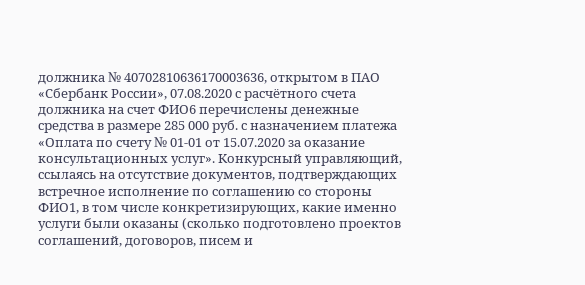должника № 40702810636170003636, открытом в ПАО «Сбербанк России», 07.08.2020 с расчётного счета должника на счет ФИО6 перечислены денежные средства в размере 285 000 руб. с назначением платежа «Оплата по счету № 01-01 от 15.07.2020 за оказание консультационных услуг». Конкурсный управляющий, ссылаясь на отсутствие документов, подтверждающих встречное исполнение по соглашению со стороны ФИО1, в том числе конкретизирующих, какие именно услуги были оказаны (сколько подготовлено проектов соглашений, договоров, писем и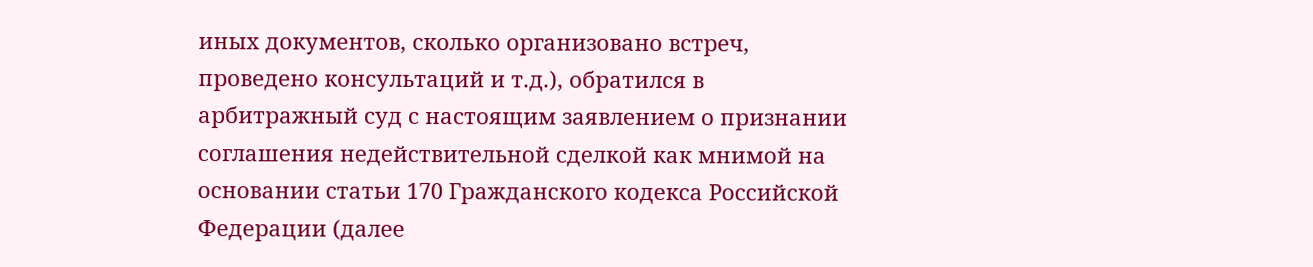иных документов, сколько организовано встреч, проведено консультаций и т.д.), обратился в арбитражный суд с настоящим заявлением о признании соглашения недействительной сделкой как мнимой на основании статьи 170 Гражданского кодекса Российской Федерации (далее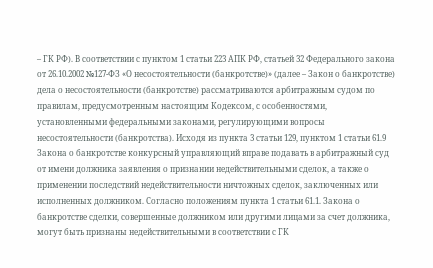– ГК РФ). В соответствии с пунктом 1 статьи 223 АПК РФ, статьей 32 Федерального закона от 26.10.2002 №127-ФЗ «О несостоятельности (банкротстве)» (далее – Закон о банкротстве) дела о несостоятельности (банкротстве) рассматриваются арбитражным судом по правилам, предусмотренным настоящим Кодексом, с особенностями, установленными федеральными законами, регулирующими вопросы несостоятельности (банкротства). Исходя из пункта 3 статьи 129, пунктом 1 статьи 61.9 Закона о банкротстве конкурсный управляющий вправе подавать в арбитражный суд от имени должника заявления о признании недействительными сделок, а также о применении последствий недействительности ничтожных сделок, заключенных или исполненных должником. Согласно положениям пункта 1 статьи 61.1. Закона о банкротстве сделки, совершенные должником или другими лицами за счет должника, могут быть признаны недействительными в соответствии с ГК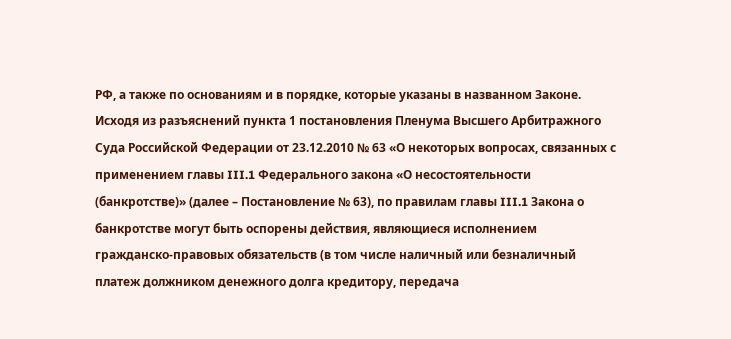РФ, а также по основаниям и в порядке, которые указаны в названном Законе. Исходя из разъяснений пункта 1 постановления Пленума Высшего Арбитражного Суда Российской Федерации от 23.12.2010 № 63 «О некоторых вопросах, связанных с применением главы III.1 Федерального закона «О несостоятельности (банкротстве)» (далее – Постановление № 63), по правилам главы III.1 Закона о банкротстве могут быть оспорены действия, являющиеся исполнением гражданско-правовых обязательств (в том числе наличный или безналичный платеж должником денежного долга кредитору, передача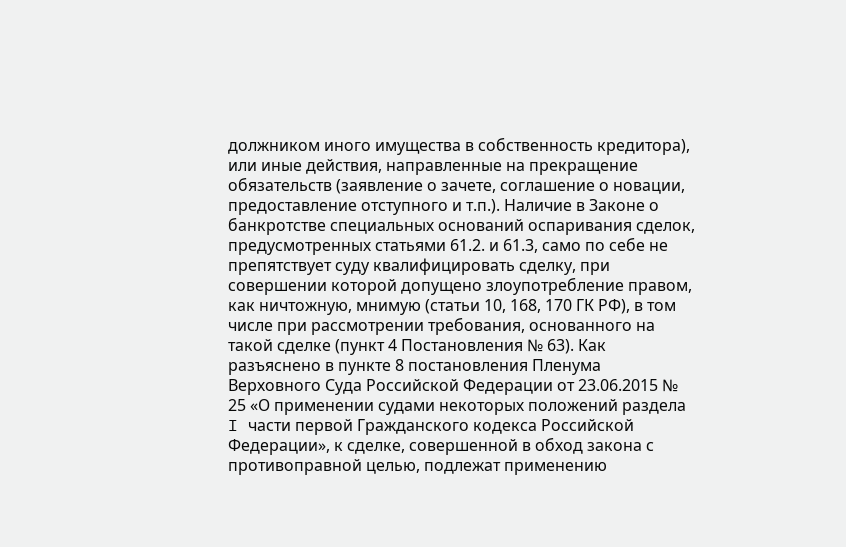должником иного имущества в собственность кредитора), или иные действия, направленные на прекращение обязательств (заявление о зачете, соглашение о новации, предоставление отступного и т.п.). Наличие в Законе о банкротстве специальных оснований оспаривания сделок, предусмотренных статьями 61.2. и 61.3, само по себе не препятствует суду квалифицировать сделку, при совершении которой допущено злоупотребление правом, как ничтожную, мнимую (статьи 10, 168, 170 ГК РФ), в том числе при рассмотрении требования, основанного на такой сделке (пункт 4 Постановления № 63). Как разъяснено в пункте 8 постановления Пленума Верховного Суда Российской Федерации от 23.06.2015 № 25 «О применении судами некоторых положений раздела I части первой Гражданского кодекса Российской Федерации», к сделке, совершенной в обход закона с противоправной целью, подлежат применению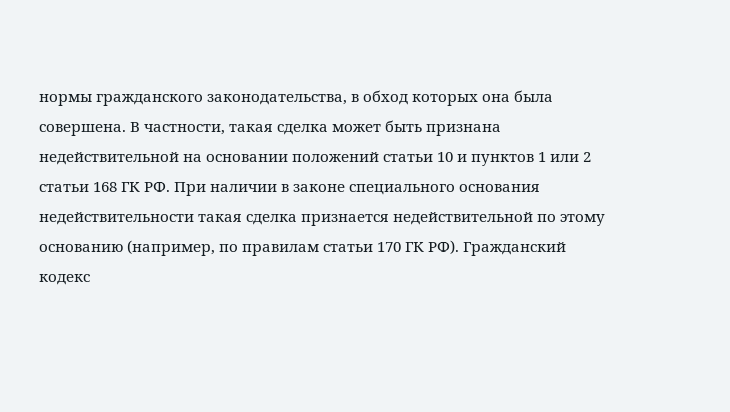нормы гражданского законодательства, в обход которых она была совершена. В частности, такая сделка может быть признана недействительной на основании положений статьи 10 и пунктов 1 или 2 статьи 168 ГК РФ. При наличии в законе специального основания недействительности такая сделка признается недействительной по этому основанию (например, по правилам статьи 170 ГК РФ). Гражданский кодекс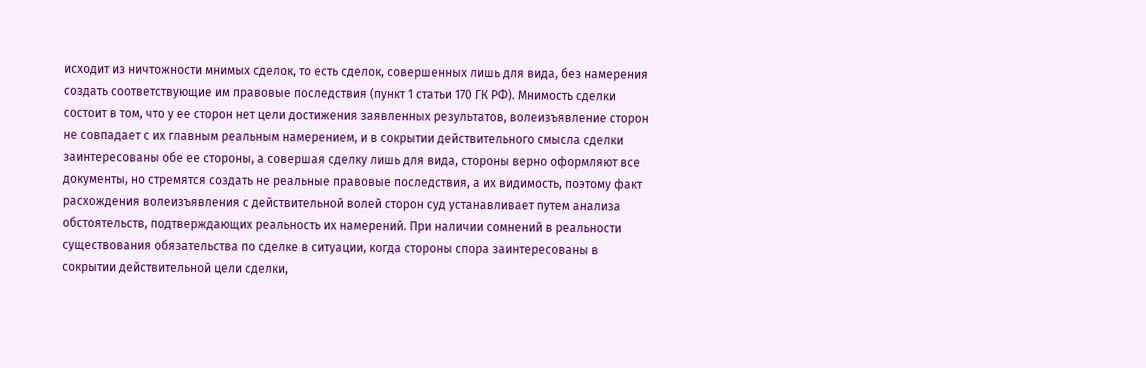исходит из ничтожности мнимых сделок, то есть сделок, совершенных лишь для вида, без намерения создать соответствующие им правовые последствия (пункт 1 статьи 170 ГК РФ). Мнимость сделки состоит в том, что у ее сторон нет цели достижения заявленных результатов, волеизъявление сторон не совпадает с их главным реальным намерением, и в сокрытии действительного смысла сделки заинтересованы обе ее стороны, а совершая сделку лишь для вида, стороны верно оформляют все документы, но стремятся создать не реальные правовые последствия, а их видимость, поэтому факт расхождения волеизъявления с действительной волей сторон суд устанавливает путем анализа обстоятельств, подтверждающих реальность их намерений. При наличии сомнений в реальности существования обязательства по сделке в ситуации, когда стороны спора заинтересованы в сокрытии действительной цели сделки,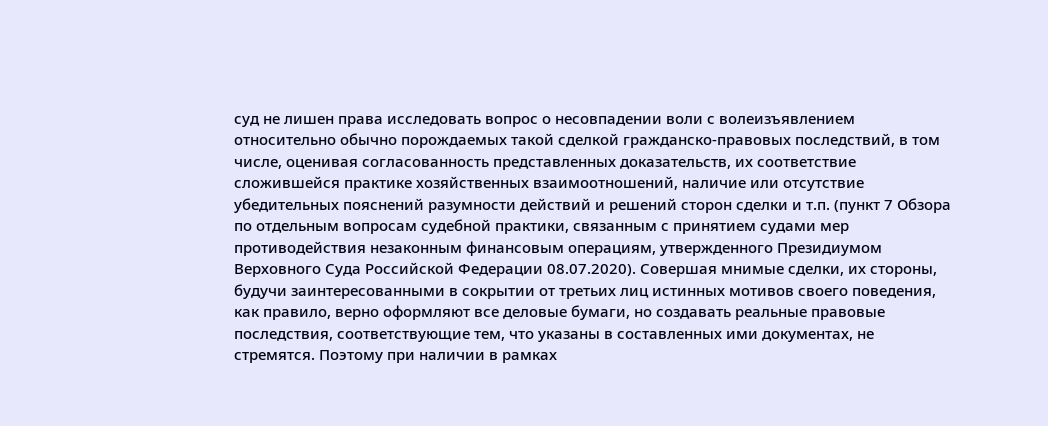суд не лишен права исследовать вопрос о несовпадении воли с волеизъявлением относительно обычно порождаемых такой сделкой гражданско-правовых последствий, в том числе, оценивая согласованность представленных доказательств, их соответствие сложившейся практике хозяйственных взаимоотношений, наличие или отсутствие убедительных пояснений разумности действий и решений сторон сделки и т.п. (пункт 7 Обзора по отдельным вопросам судебной практики, связанным с принятием судами мер противодействия незаконным финансовым операциям, утвержденного Президиумом Верховного Суда Российской Федерации 08.07.2020). Совершая мнимые сделки, их стороны, будучи заинтересованными в сокрытии от третьих лиц истинных мотивов своего поведения, как правило, верно оформляют все деловые бумаги, но создавать реальные правовые последствия, соответствующие тем, что указаны в составленных ими документах, не стремятся. Поэтому при наличии в рамках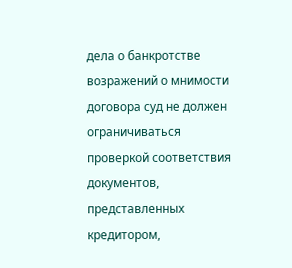дела о банкротстве возражений о мнимости договора суд не должен ограничиваться проверкой соответствия документов, представленных кредитором,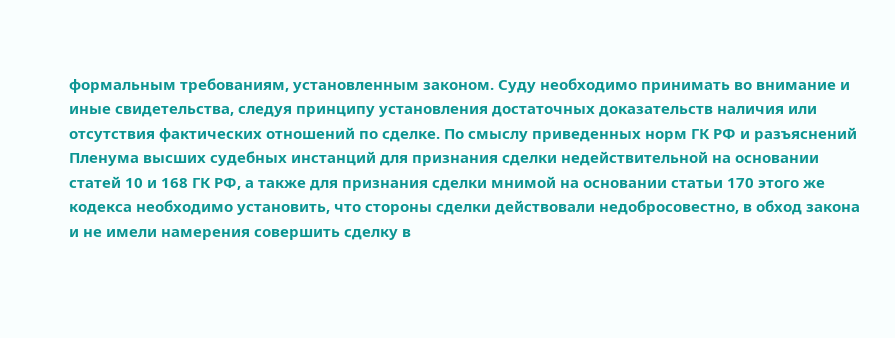формальным требованиям, установленным законом. Суду необходимо принимать во внимание и иные свидетельства, следуя принципу установления достаточных доказательств наличия или отсутствия фактических отношений по сделке. По смыслу приведенных норм ГК РФ и разъяснений Пленума высших судебных инстанций для признания сделки недействительной на основании статей 10 и 168 ГК РФ, а также для признания сделки мнимой на основании статьи 170 этого же кодекса необходимо установить, что стороны сделки действовали недобросовестно, в обход закона и не имели намерения совершить сделку в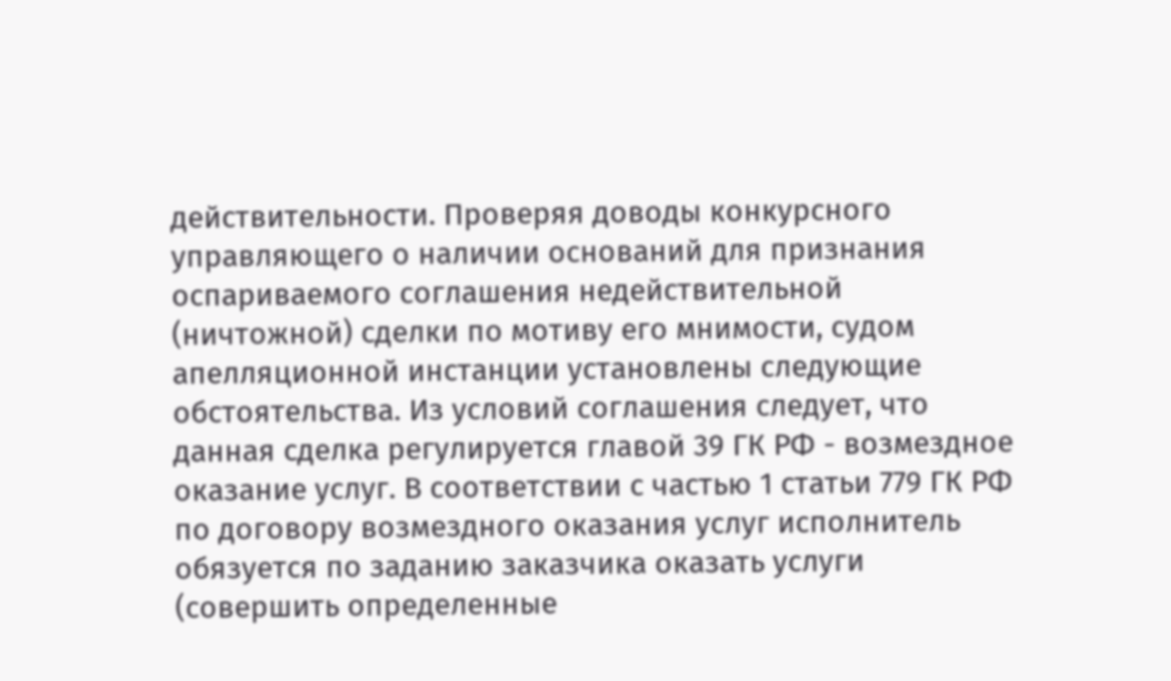действительности. Проверяя доводы конкурсного управляющего о наличии оснований для признания оспариваемого соглашения недействительной (ничтожной) сделки по мотиву его мнимости, судом апелляционной инстанции установлены следующие обстоятельства. Из условий соглашения следует, что данная сделка регулируется главой 39 ГК РФ - возмездное оказание услуг. В соответствии с частью 1 статьи 779 ГК РФ по договору возмездного оказания услуг исполнитель обязуется по заданию заказчика оказать услуги (совершить определенные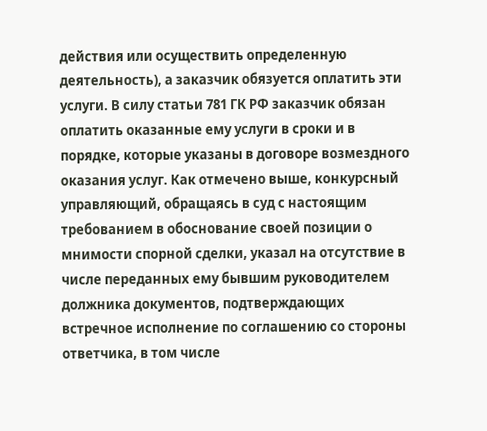действия или осуществить определенную деятельность), а заказчик обязуется оплатить эти услуги. В силу статьи 781 ГК РФ заказчик обязан оплатить оказанные ему услуги в сроки и в порядке, которые указаны в договоре возмездного оказания услуг. Как отмечено выше, конкурсный управляющий, обращаясь в суд с настоящим требованием в обоснование своей позиции о мнимости спорной сделки, указал на отсутствие в числе переданных ему бывшим руководителем должника документов, подтверждающих встречное исполнение по соглашению со стороны ответчика, в том числе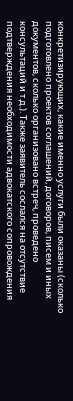конкретизирующих, какие именно услуги были оказаны (сколько подготовлено проектов соглашений, договоров, писем и иных документов, сколько организовано встреч, проведено консультаций и т.д.). Также заявитель сослался на отсутствие подтверждения необходимости адвокатского сопровождения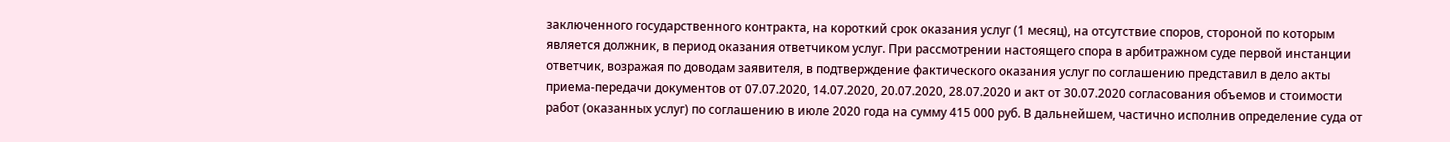заключенного государственного контракта, на короткий срок оказания услуг (1 месяц), на отсутствие споров, стороной по которым является должник, в период оказания ответчиком услуг. При рассмотрении настоящего спора в арбитражном суде первой инстанции ответчик, возражая по доводам заявителя, в подтверждение фактического оказания услуг по соглашению представил в дело акты приема-передачи документов от 07.07.2020, 14.07.2020, 20.07.2020, 28.07.2020 и акт от 30.07.2020 согласования объемов и стоимости работ (оказанных услуг) по соглашению в июле 2020 года на сумму 415 000 руб. В дальнейшем, частично исполнив определение суда от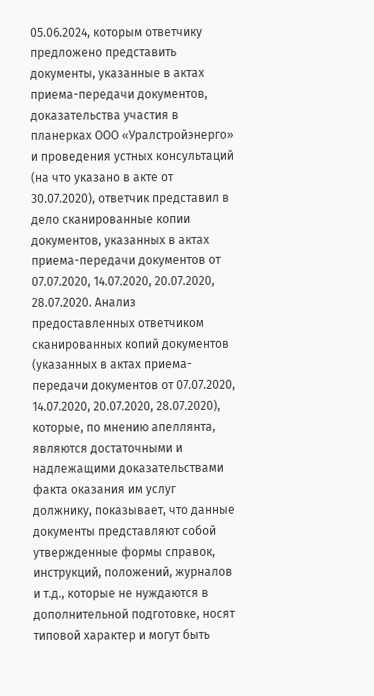05.06.2024, которым ответчику предложено представить документы, указанные в актах приема-передачи документов, доказательства участия в планерках ООО «Уралстройэнерго» и проведения устных консультаций (на что указано в акте от 30.07.2020), ответчик представил в дело сканированные копии документов, указанных в актах приема-передачи документов от 07.07.2020, 14.07.2020, 20.07.2020, 28.07.2020. Анализ предоставленных ответчиком сканированных копий документов (указанных в актах приема-передачи документов от 07.07.2020, 14.07.2020, 20.07.2020, 28.07.2020), которые, по мнению апеллянта, являются достаточными и надлежащими доказательствами факта оказания им услуг должнику, показывает, что данные документы представляют собой утвержденные формы справок, инструкций, положений, журналов и т.д., которые не нуждаются в дополнительной подготовке, носят типовой характер и могут быть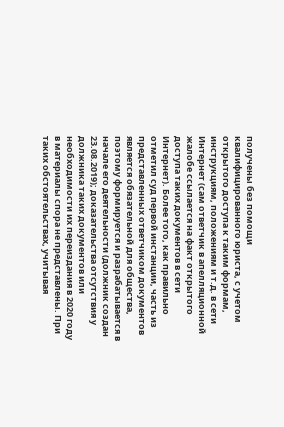получены без помощи квалифицированного юриста, с учетом открытого доступа к таким формам, инструкциям, положениям и т.д. в сети Интернет (сам ответчик в апелляционной жалобе ссылается на факт открытого доступа таких документов в сети Интернет). Более того, как правильно отметил суд первой инстанции, часть из представленных ответчиком документов является обязательной для общества, поэтому формируется и разрабатывается в начале его деятельности (должник создан 23.08.2019); доказательства отсутствия у должника таких документов или необходимости их переиздания в 2020 году в материалы спора не представлены. При таких обстоятельствах, учитывая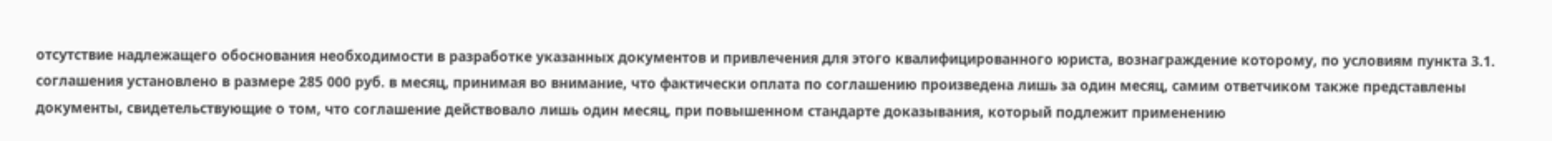отсутствие надлежащего обоснования необходимости в разработке указанных документов и привлечения для этого квалифицированного юриста, вознаграждение которому, по условиям пункта 3.1. соглашения установлено в размере 285 000 руб. в месяц, принимая во внимание, что фактически оплата по соглашению произведена лишь за один месяц, самим ответчиком также представлены документы, свидетельствующие о том, что соглашение действовало лишь один месяц, при повышенном стандарте доказывания, который подлежит применению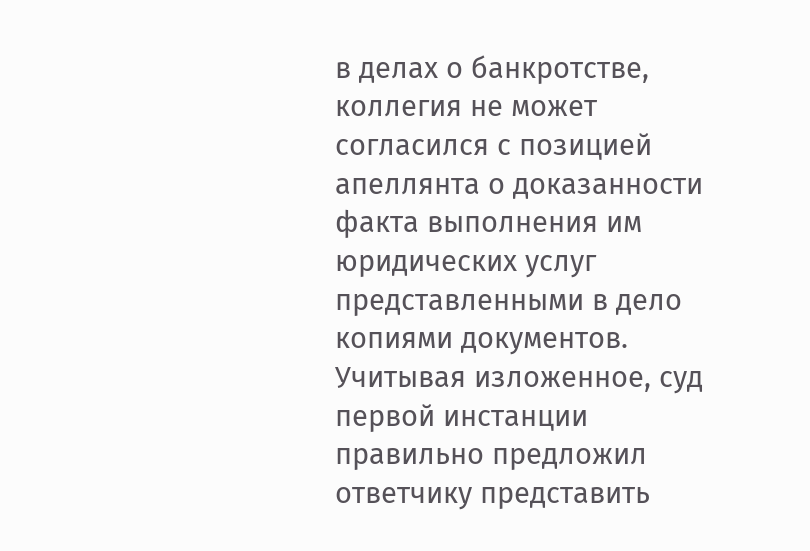в делах о банкротстве, коллегия не может согласился с позицией апеллянта о доказанности факта выполнения им юридических услуг представленными в дело копиями документов. Учитывая изложенное, суд первой инстанции правильно предложил ответчику представить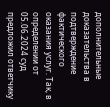дополнительные доказательства в подтверждение фактического оказания услуг. Так, в определении от 05.06.2024 суд предложил ответчику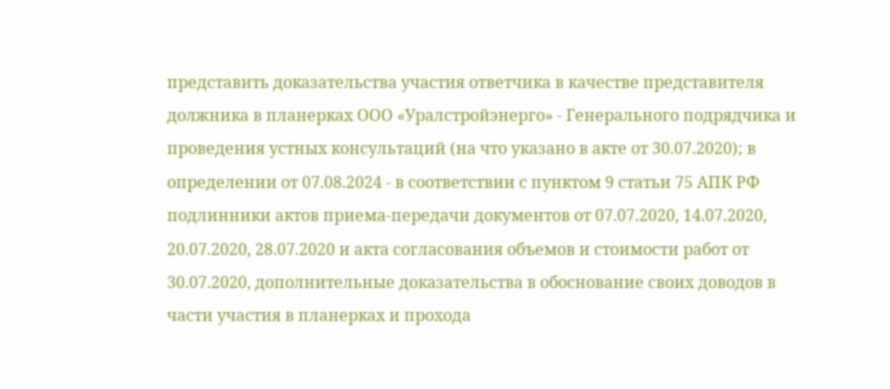представить доказательства участия ответчика в качестве представителя должника в планерках ООО «Уралстройэнерго» - Генерального подрядчика и проведения устных консультаций (на что указано в акте от 30.07.2020); в определении от 07.08.2024 - в соответствии с пунктом 9 статьи 75 АПК РФ подлинники актов приема-передачи документов от 07.07.2020, 14.07.2020, 20.07.2020, 28.07.2020 и акта согласования объемов и стоимости работ от 30.07.2020, дополнительные доказательства в обоснование своих доводов в части участия в планерках и прохода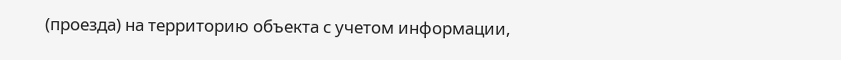(проезда) на территорию объекта с учетом информации,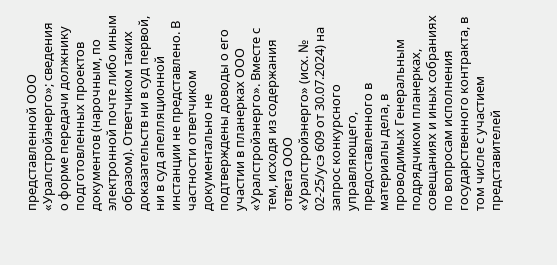представленной ООО «Уралстройэнерго»; сведения о форме передачи должнику подготовленных проектов документов (нарочным, по электронной почте либо иным образом). Ответчиком таких доказательств ни в суд первой, ни в суд апелляционной инстанции не представлено. В частности ответчиком документально не подтверждены доводы о его участии в планерках ООО «Уралстройэнерго». Вместе с тем, исходя из содержания ответа ООО «Уралстройэнерго» (исх. № 02-25/усэ 609 от 30.07.2024) на запрос конкурсного управляющего, предоставленного в материалы дела, в проводимых Генеральным подрядчиком планерках, совещаниях и иных собраниях по вопросам исполнения государственного контракта, в том числе с участием представителей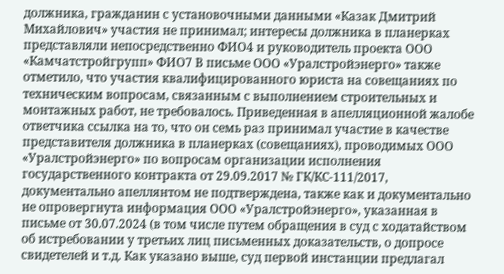должника, гражданин с установочными данными «Казак Дмитрий Михайлович» участия не принимал; интересы должника в планерках представляли непосредственно ФИО4 и руководитель проекта ООО «Камчатстройгрупп» ФИО7 В письме ООО «Уралстройэнерго» также отметило, что участия квалифицированного юриста на совещаниях по техническим вопросам, связанным с выполнением строительных и монтажных работ, не требовалось. Приведенная в апелляционной жалобе ответчика ссылка на то, что он семь раз принимал участие в качестве представителя должника в планерках (совещаниях), проводимых ООО «Уралстройэнерго» по вопросам организации исполнения государственного контракта от 29.09.2017 № ГК/КС-111/2017, документально апеллянтом не подтверждена, также как и документально не опровергнута информация ООО «Уралстройэнерго», указанная в письме от 30.07.2024 (в том числе путем обращения в суд с ходатайством об истребовании у третьих лиц письменных доказательств, о допросе свидетелей и т.д. Как указано выше, суд первой инстанции предлагал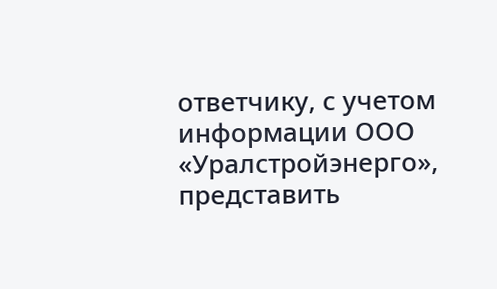ответчику, с учетом информации ООО «Уралстройэнерго», представить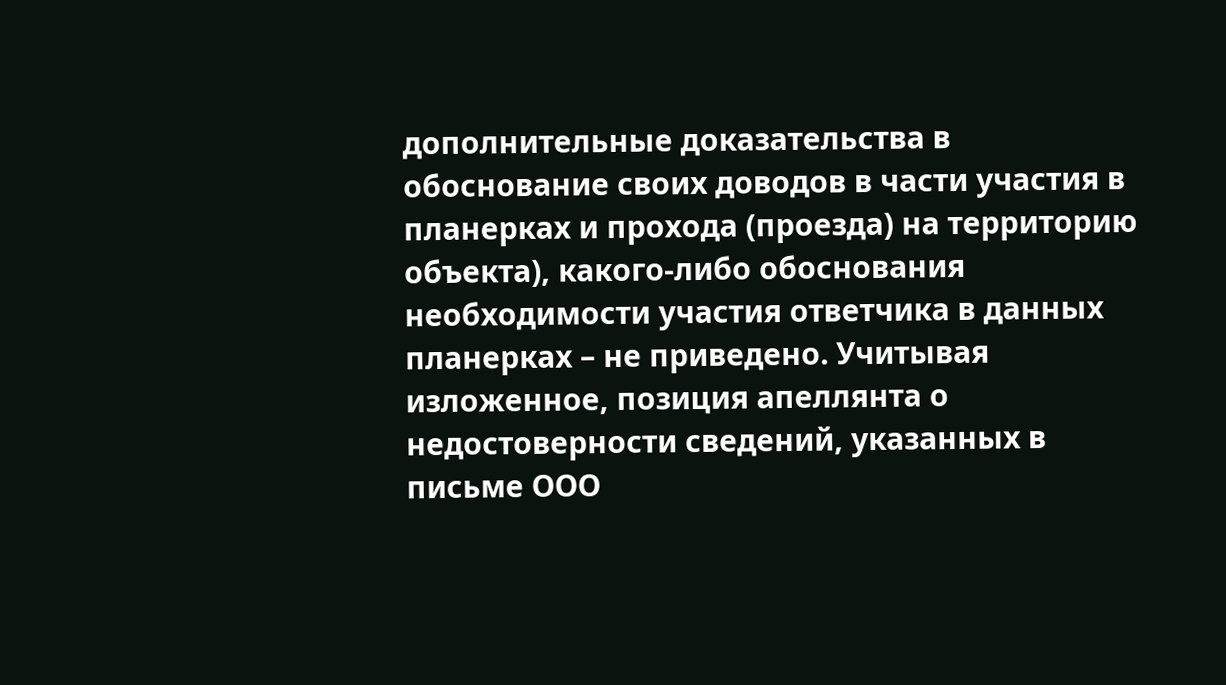дополнительные доказательства в обоснование своих доводов в части участия в планерках и прохода (проезда) на территорию объекта), какого-либо обоснования необходимости участия ответчика в данных планерках – не приведено. Учитывая изложенное, позиция апеллянта о недостоверности сведений, указанных в письме ООО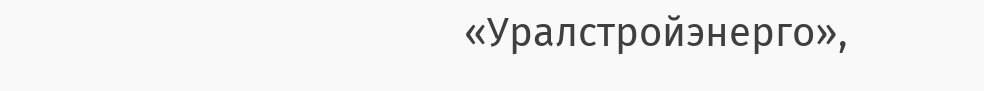«Уралстройэнерго»,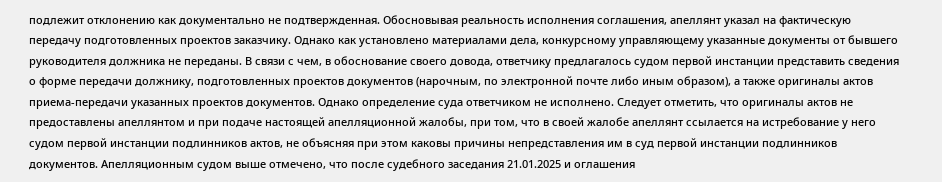подлежит отклонению как документально не подтвержденная. Обосновывая реальность исполнения соглашения, апеллянт указал на фактическую передачу подготовленных проектов заказчику. Однако как установлено материалами дела, конкурсному управляющему указанные документы от бывшего руководителя должника не переданы. В связи с чем, в обоснование своего довода, ответчику предлагалось судом первой инстанции представить сведения о форме передачи должнику, подготовленных проектов документов (нарочным, по электронной почте либо иным образом), а также оригиналы актов приема-передачи указанных проектов документов. Однако определение суда ответчиком не исполнено. Следует отметить, что оригиналы актов не предоставлены апеллянтом и при подаче настоящей апелляционной жалобы, при том, что в своей жалобе апеллянт ссылается на истребование у него судом первой инстанции подлинников актов, не объясняя при этом каковы причины непредставления им в суд первой инстанции подлинников документов. Апелляционным судом выше отмечено, что после судебного заседания 21.01.2025 и оглашения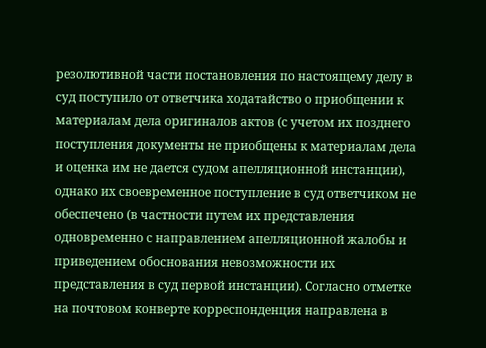резолютивной части постановления по настоящему делу в суд поступило от ответчика ходатайство о приобщении к материалам дела оригиналов актов (с учетом их позднего поступления документы не приобщены к материалам дела и оценка им не дается судом апелляционной инстанции), однако их своевременное поступление в суд ответчиком не обеспечено (в частности путем их представления одновременно с направлением апелляционной жалобы и приведением обоснования невозможности их представления в суд первой инстанции). Согласно отметке на почтовом конверте корреспонденция направлена в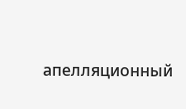апелляционный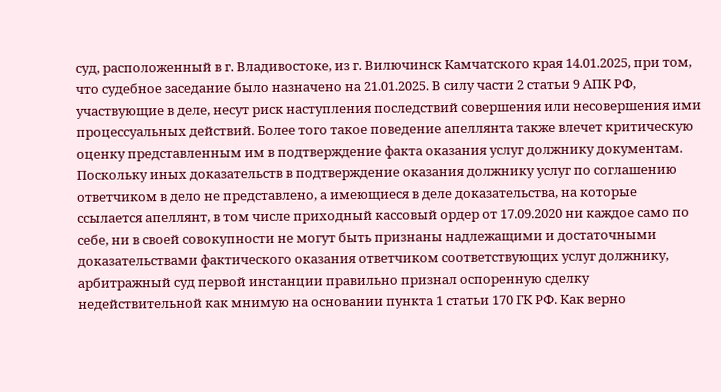суд, расположенный в г. Владивостоке, из г. Вилючинск Камчатского края 14.01.2025, при том, что судебное заседание было назначено на 21.01.2025. В силу части 2 статьи 9 АПК РФ, участвующие в деле, несут риск наступления последствий совершения или несовершения ими процессуальных действий. Более того такое поведение апеллянта также влечет критическую оценку представленным им в подтверждение факта оказания услуг должнику документам. Поскольку иных доказательств в подтверждение оказания должнику услуг по соглашению ответчиком в дело не представлено, а имеющиеся в деле доказательства, на которые ссылается апеллянт, в том числе приходный кассовый ордер от 17.09.2020 ни каждое само по себе, ни в своей совокупности не могут быть признаны надлежащими и достаточными доказательствами фактического оказания ответчиком соответствующих услуг должнику, арбитражный суд первой инстанции правильно признал оспоренную сделку недействительной как мнимую на основании пункта 1 статьи 170 ГК РФ. Как верно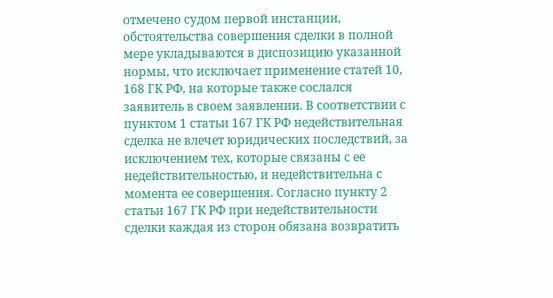отмечено судом первой инстанции, обстоятельства совершения сделки в полной мере укладываются в диспозицию указанной нормы, что исключает применение статей 10, 168 ГК РФ, на которые также сослался заявитель в своем заявлении. В соответствии с пунктом 1 статьи 167 ГК РФ недействительная сделка не влечет юридических последствий, за исключением тех, которые связаны с ее недействительностью, и недействительна с момента ее совершения. Согласно пункту 2 статьи 167 ГК РФ при недействительности сделки каждая из сторон обязана возвратить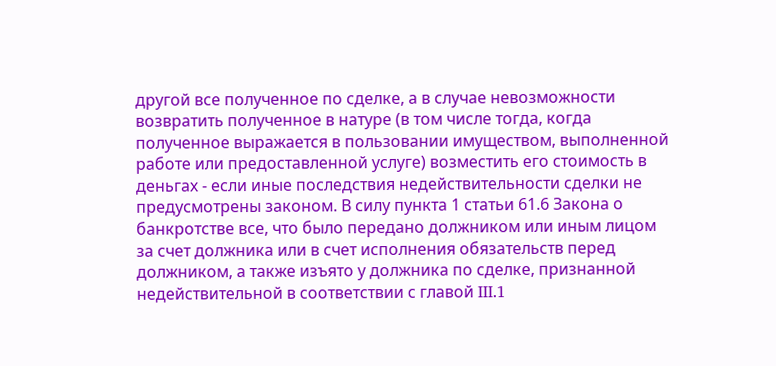другой все полученное по сделке, а в случае невозможности возвратить полученное в натуре (в том числе тогда, когда полученное выражается в пользовании имуществом, выполненной работе или предоставленной услуге) возместить его стоимость в деньгах - если иные последствия недействительности сделки не предусмотрены законом. В силу пункта 1 статьи 61.6 Закона о банкротстве все, что было передано должником или иным лицом за счет должника или в счет исполнения обязательств перед должником, а также изъято у должника по сделке, признанной недействительной в соответствии с главой III.1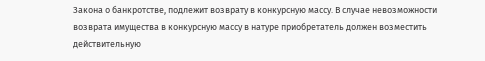Закона о банкротстве, подлежит возврату в конкурсную массу. В случае невозможности возврата имущества в конкурсную массу в натуре приобретатель должен возместить действительную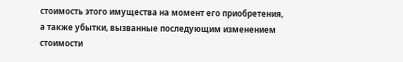стоимость этого имущества на момент его приобретения, а также убытки, вызванные последующим изменением стоимости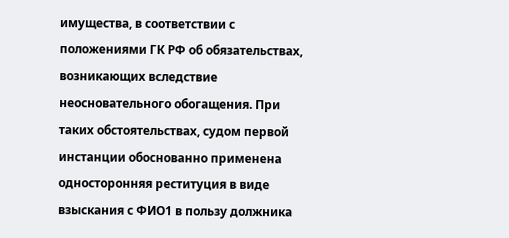имущества, в соответствии с положениями ГК РФ об обязательствах, возникающих вследствие неосновательного обогащения. При таких обстоятельствах, судом первой инстанции обоснованно применена односторонняя реституция в виде взыскания с ФИО1 в пользу должника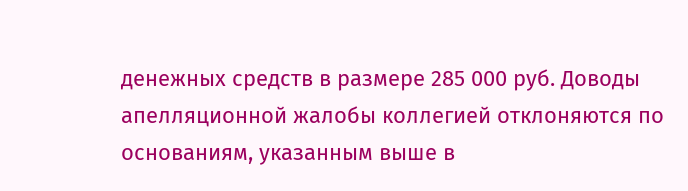денежных средств в размере 285 000 руб. Доводы апелляционной жалобы коллегией отклоняются по основаниям, указанным выше в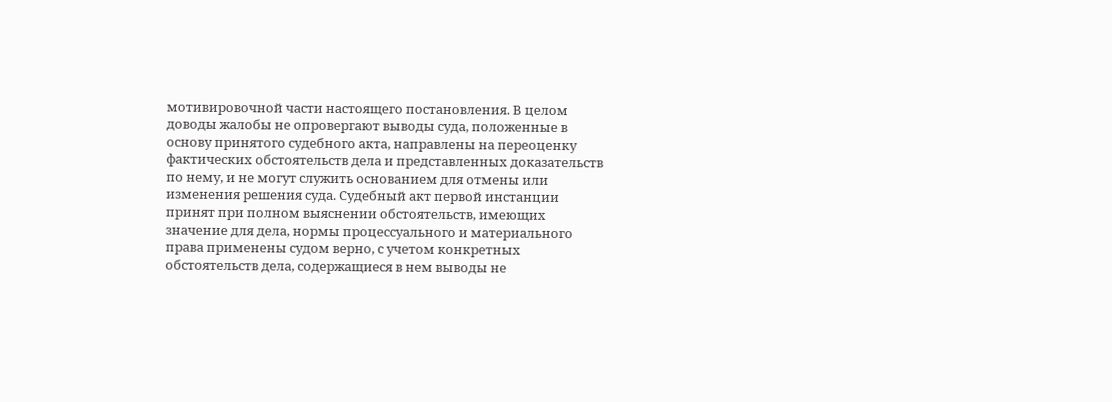мотивировочной части настоящего постановления. В целом доводы жалобы не опровергают выводы суда, положенные в основу принятого судебного акта, направлены на переоценку фактических обстоятельств дела и представленных доказательств по нему, и не могут служить основанием для отмены или изменения решения суда. Судебный акт первой инстанции принят при полном выяснении обстоятельств, имеющих значение для дела, нормы процессуального и материального права применены судом верно, с учетом конкретных обстоятельств дела, содержащиеся в нем выводы не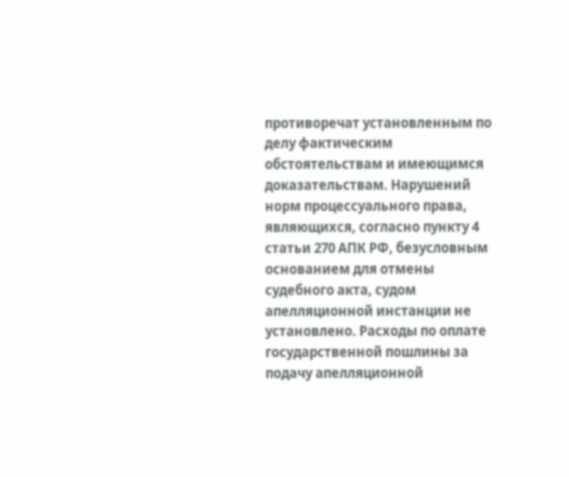противоречат установленным по делу фактическим обстоятельствам и имеющимся доказательствам. Нарушений норм процессуального права, являющихся, согласно пункту 4 статьи 270 АПК РФ, безусловным основанием для отмены судебного акта, судом апелляционной инстанции не установлено. Расходы по оплате государственной пошлины за подачу апелляционной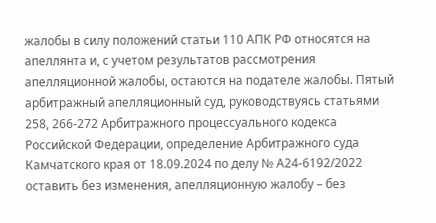жалобы в силу положений статьи 110 АПК РФ относятся на апеллянта и, с учетом результатов рассмотрения апелляционной жалобы, остаются на подателе жалобы. Пятый арбитражный апелляционный суд, руководствуясь статьями 258, 266-272 Арбитражного процессуального кодекса Российской Федерации, определение Арбитражного суда Камчатского края от 18.09.2024 по делу № А24-6192/2022 оставить без изменения, апелляционную жалобу – без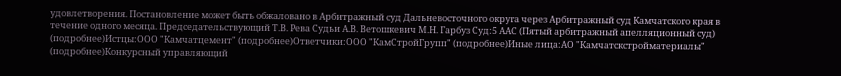удовлетворения. Постановление может быть обжаловано в Арбитражный суд Дальневосточного округа через Арбитражный суд Камчатского края в течение одного месяца. Председательствующий Т.В. Рева Судьи А.В. Ветошкевич М.Н. Гарбуз Суд:5 ААС (Пятый арбитражный апелляционный суд) (подробнее)Истцы:ООО "Камчатцемент" (подробнее)Ответчики:ООО "КамСтройГрупп" (подробнее)Иные лица:АО "Камчатскстройматериалы" (подробнее)Конкурсный управляющий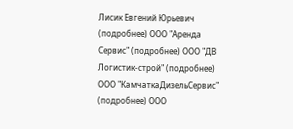Лисик Евгений Юрьевич (подробнее) ООО "Аренда Сервис" (подробнее) ООО "ДВ Логистик-строй" (подробнее) ООО "КамчаткаДизельСервис" (подробнее) ООО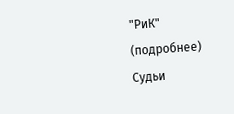"РиК" (подробнее) Судьи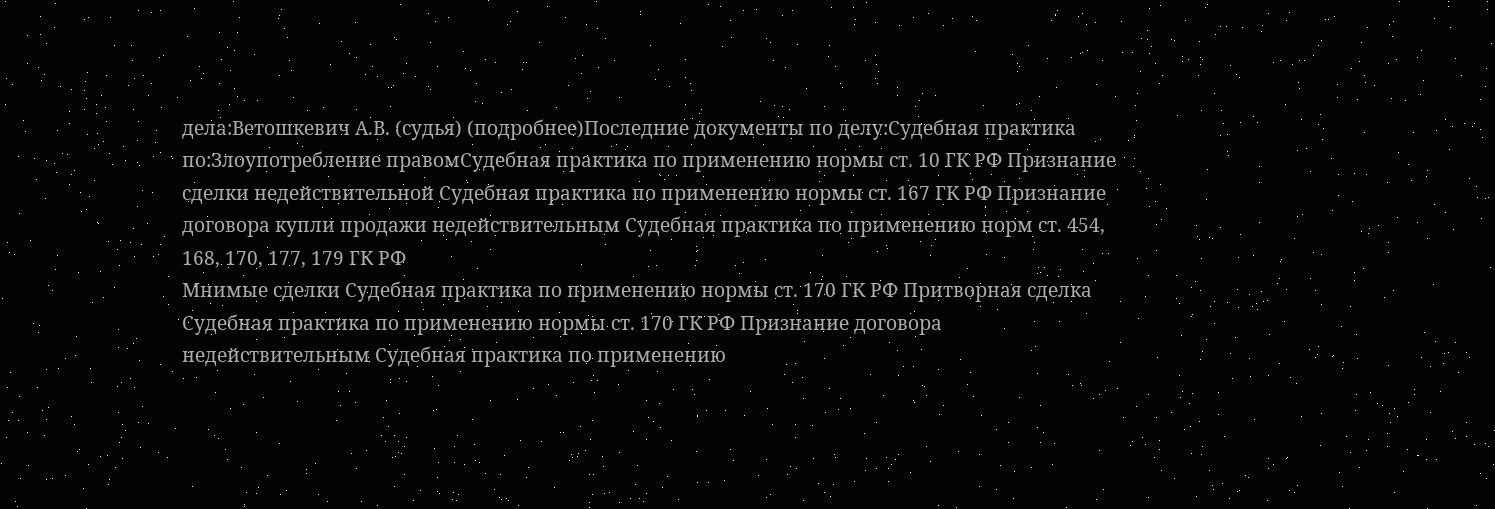дела:Ветошкевич А.В. (судья) (подробнее)Последние документы по делу:Судебная практика по:Злоупотребление правомСудебная практика по применению нормы ст. 10 ГК РФ Признание сделки недействительной Судебная практика по применению нормы ст. 167 ГК РФ Признание договора купли продажи недействительным Судебная практика по применению норм ст. 454, 168, 170, 177, 179 ГК РФ
Мнимые сделки Судебная практика по применению нормы ст. 170 ГК РФ Притворная сделка Судебная практика по применению нормы ст. 170 ГК РФ Признание договора недействительным Судебная практика по применению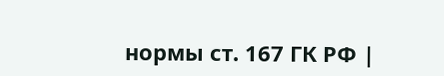нормы ст. 167 ГК РФ |